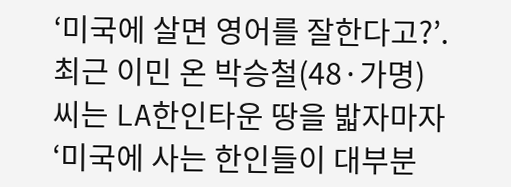‘미국에 살면 영어를 잘한다고?’.
최근 이민 온 박승철(48·가명)씨는 LA한인타운 땅을 밟자마자 ‘미국에 사는 한인들이 대부분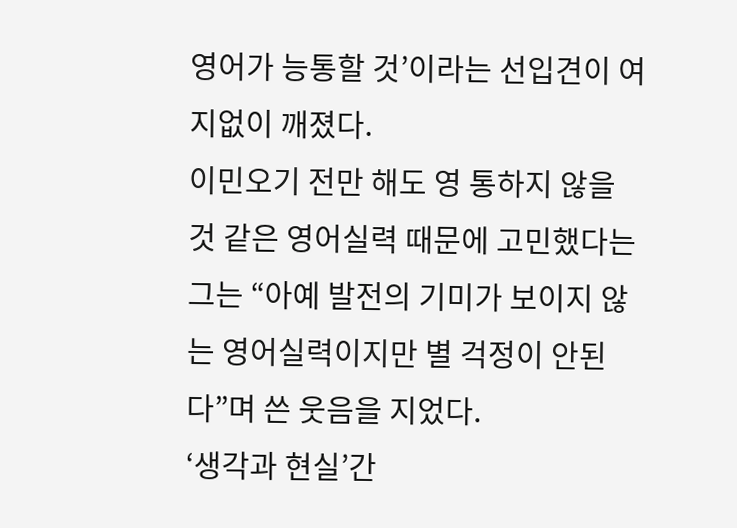영어가 능통할 것’이라는 선입견이 여지없이 깨졌다.
이민오기 전만 해도 영 통하지 않을 것 같은 영어실력 때문에 고민했다는 그는 “아예 발전의 기미가 보이지 않는 영어실력이지만 별 걱정이 안된다”며 쓴 웃음을 지었다.
‘생각과 현실’간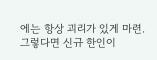에는 항상 괴리가 있게 마련.
그렇다면 신규 한인이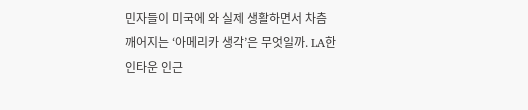민자들이 미국에 와 실제 생활하면서 차츰 깨어지는 ‘아메리카 생각’은 무엇일까. LA한인타운 인근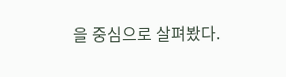을 중심으로 살펴봤다.